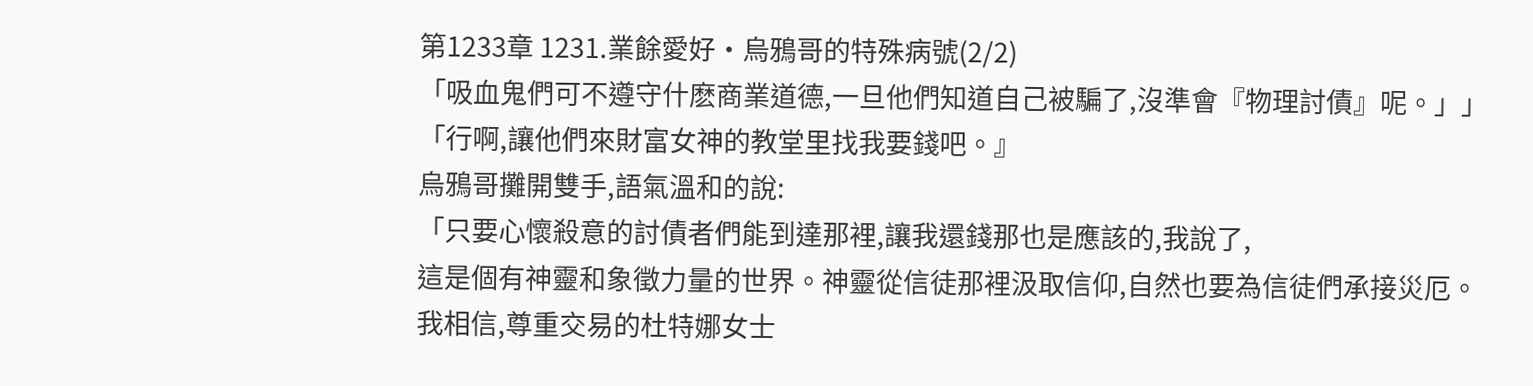第1233章 1231.業餘愛好·烏鴉哥的特殊病號(2/2)
「吸血鬼們可不遵守什麽商業道德,一旦他們知道自己被騙了,沒準會『物理討債』呢。」」
「行啊,讓他們來財富女神的教堂里找我要錢吧。』
烏鴉哥攤開雙手,語氣溫和的說:
「只要心懷殺意的討債者們能到達那裡,讓我還錢那也是應該的,我說了,
這是個有神靈和象徵力量的世界。神靈從信徒那裡汲取信仰,自然也要為信徒們承接災厄。
我相信,尊重交易的杜特娜女士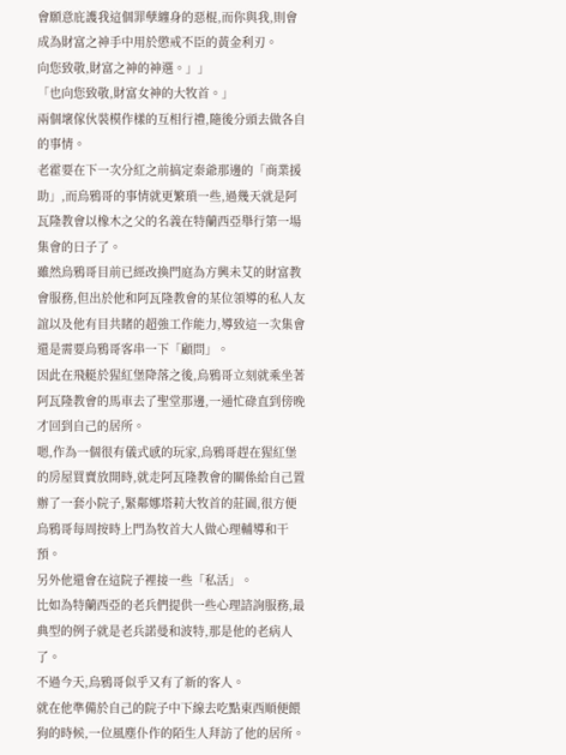會願意庇護我這個罪孽纏身的惡棍,而你與我,則會成為財富之神手中用於懲戒不臣的黃金利刃。
向您致敬,財富之神的神選。」」
「也向您致敬,財富女神的大牧首。」
兩個壞傢伙裝模作樣的互相行禮,隨後分頭去做各自的事情。
老霍要在下一次分紅之前搞定秦爺那邊的「商業援助」,而烏鴉哥的事情就更繁瑣一些,過幾天就是阿瓦隆教會以橡木之父的名義在特蘭西亞舉行第一場集會的日子了。
雖然烏鴉哥目前已經改換門庭為方興未艾的財富教會服務,但出於他和阿瓦隆教會的某位領導的私人友誼以及他有目共睹的超強工作能力,導致這一次集會還是需要烏鴉哥客串一下「顧問」。
因此在飛艇於猩紅堡降落之後,烏鴉哥立刻就乘坐著阿瓦隆教會的馬車去了聖堂那邊,一通忙碌直到傍晚才回到自己的居所。
嗯,作為一個很有儀式感的玩家,烏鴉哥趕在猩紅堡的房屋買賣放開時,就走阿瓦隆教會的關係給自己置辦了一套小院子,緊鄰娜塔莉大牧首的莊園,很方便烏鴉哥每周按時上門為牧首大人做心理輔導和干預。
另外他還會在這院子裡接一些「私活」。
比如為特蘭西亞的老兵們提供一些心理諮詢服務,最典型的例子就是老兵諾曼和波特,那是他的老病人了。
不過今天,烏鴉哥似乎又有了新的客人。
就在他準備於自己的院子中下線去吃點東西順便餵狗的時候,一位風塵仆作的陌生人拜訪了他的居所。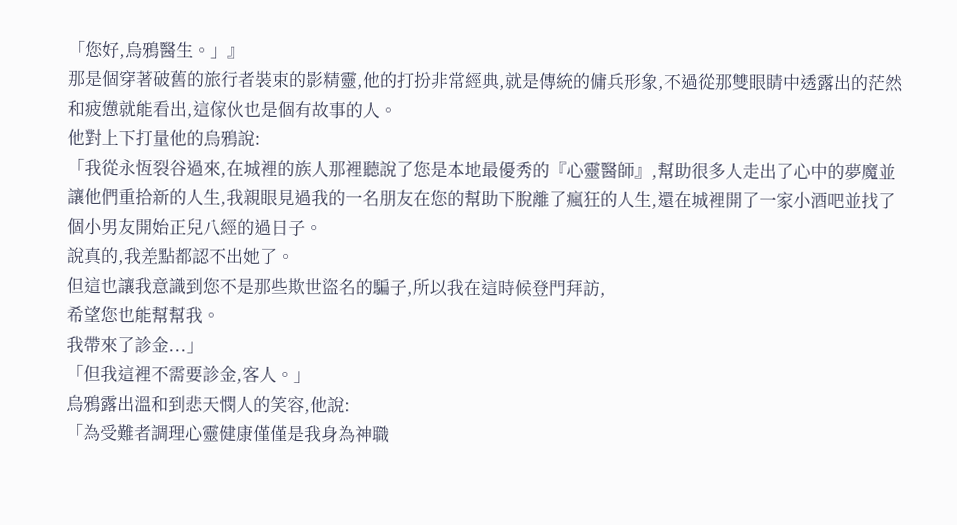「您好,烏鴉醫生。」』
那是個穿著破舊的旅行者裝束的影精靈,他的打扮非常經典,就是傳統的傭兵形象,不過從那雙眼睛中透露出的茫然和疲憊就能看出,這傢伙也是個有故事的人。
他對上下打量他的烏鴉說:
「我從永恆裂谷過來,在城裡的族人那裡聽說了您是本地最優秀的『心靈醫師』,幫助很多人走出了心中的夢魔並讓他們重拾新的人生,我親眼見過我的一名朋友在您的幫助下脫離了瘋狂的人生,還在城裡開了一家小酒吧並找了個小男友開始正兒八經的過日子。
說真的,我差點都認不出她了。
但這也讓我意識到您不是那些欺世盜名的騙子,所以我在這時候登門拜訪,
希望您也能幫幫我。
我帶來了診金...」
「但我這裡不需要診金,客人。」
烏鴉露出溫和到悲天憫人的笑容,他說:
「為受難者調理心靈健康僅僅是我身為神職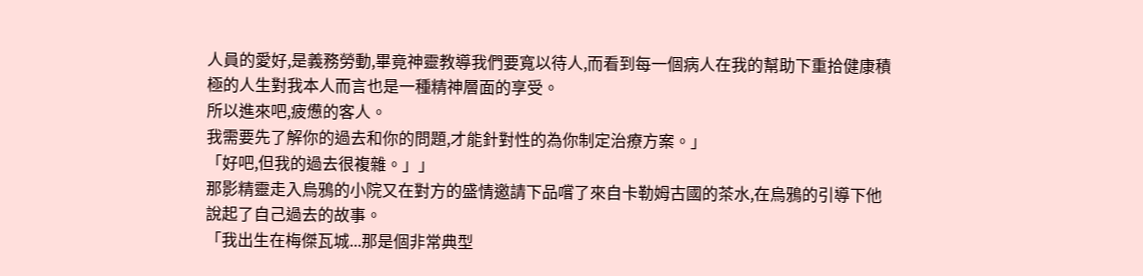人員的愛好,是義務勞動,畢竟神靈教導我們要寬以待人,而看到每一個病人在我的幫助下重拾健康積極的人生對我本人而言也是一種精神層面的享受。
所以進來吧,疲憊的客人。
我需要先了解你的過去和你的問題,才能針對性的為你制定治療方案。」
「好吧,但我的過去很複雜。」」
那影精靈走入烏鴉的小院又在對方的盛情邀請下品嚐了來自卡勒姆古國的茶水,在烏鴉的引導下他說起了自己過去的故事。
「我出生在梅傑瓦城...那是個非常典型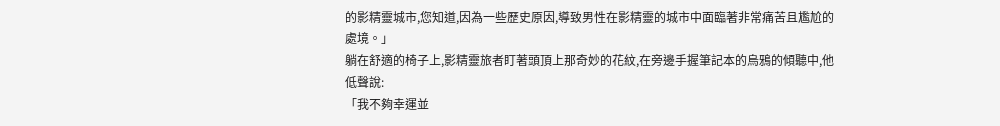的影精靈城市,您知道,因為一些歷史原因,導致男性在影精靈的城市中面臨著非常痛苦且尷尬的處境。」
躺在舒適的椅子上,影精靈旅者盯著頭頂上那奇妙的花紋,在旁邊手握筆記本的烏鴉的傾聽中,他低聲說:
「我不夠幸運並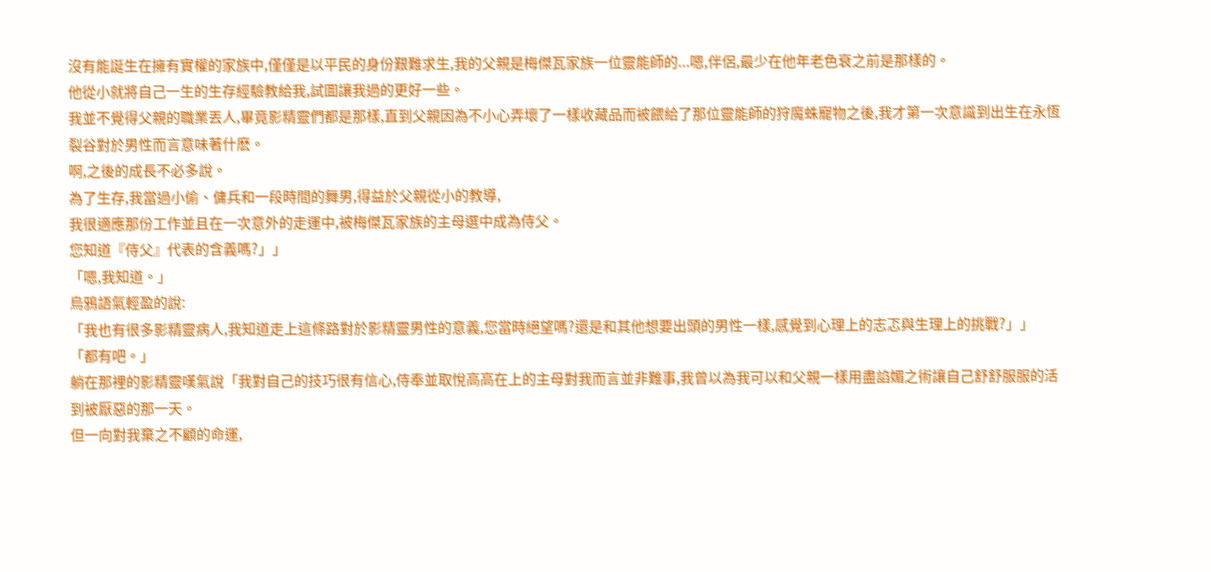沒有能誕生在擁有實權的家族中,僅僅是以平民的身份艱難求生,我的父親是梅傑瓦家族一位靈能師的...嗯,伴侶,最少在他年老色衰之前是那樣的。
他從小就將自己一生的生存經驗教給我,試圖讓我過的更好一些。
我並不覺得父親的職業丟人,畢竟影精靈們都是那樣,直到父親因為不小心弄壞了一樣收藏品而被餵給了那位靈能師的狩魔蛛寵物之後,我才第一次意識到出生在永恆裂谷對於男性而言意味著什麽。
啊,之後的成長不必多說。
為了生存,我當過小偷、傭兵和一段時間的舞男,得益於父親從小的教導,
我很適應那份工作並且在一次意外的走運中,被梅傑瓦家族的主母選中成為侍父。
您知道『侍父』代表的含義嗎?」」
「嗯,我知道。」
烏鴉語氣輕盈的說:
「我也有很多影精靈病人,我知道走上這條路對於影精靈男性的意義,您當時絕望嗎?還是和其他想要出頭的男性一樣,感覺到心理上的志忑與生理上的挑戰?」」
「都有吧。」
躺在那裡的影精靈嘆氣說「我對自己的技巧很有信心,侍奉並取悅高高在上的主母對我而言並非難事,我曾以為我可以和父親一樣用盡諂媚之術讓自己舒舒服服的活到被厭惡的那一天。
但一向對我棄之不顧的命運,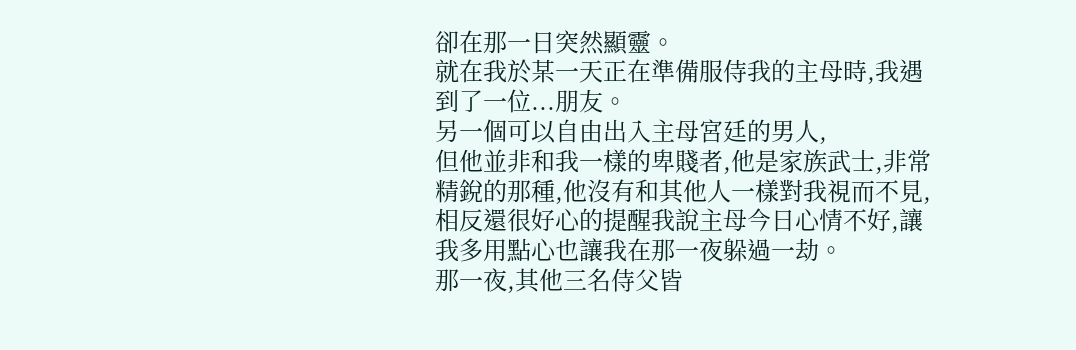卻在那一日突然顯靈。
就在我於某一天正在準備服侍我的主母時,我遇到了一位...朋友。
另一個可以自由出入主母宮廷的男人,
但他並非和我一樣的卑賤者,他是家族武士,非常精銳的那種,他沒有和其他人一樣對我視而不見,相反還很好心的提醒我說主母今日心情不好,讓我多用點心也讓我在那一夜躲過一劫。
那一夜,其他三名侍父皆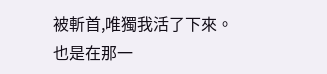被斬首,唯獨我活了下來。
也是在那一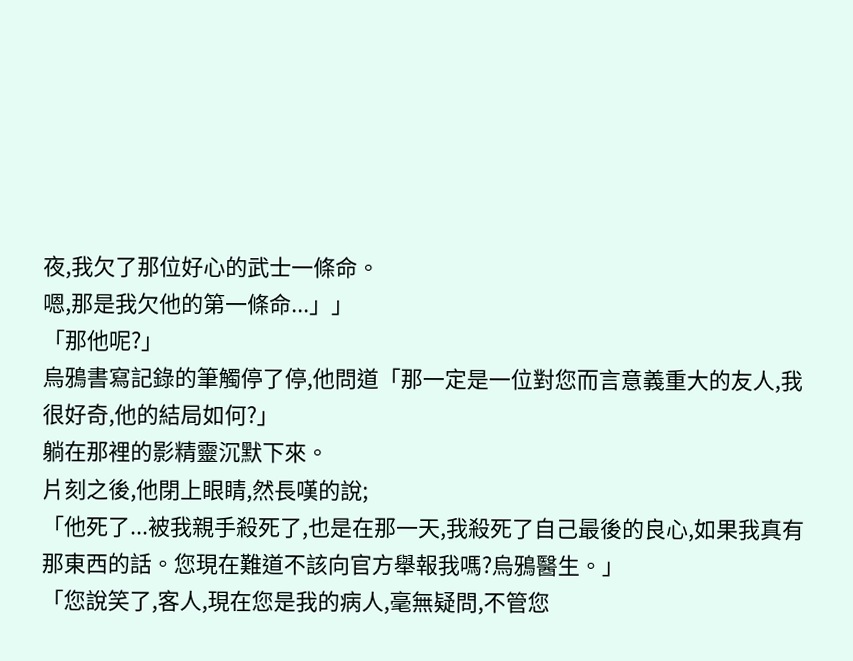夜,我欠了那位好心的武士一條命。
嗯,那是我欠他的第一條命...」」
「那他呢?」
烏鴉書寫記錄的筆觸停了停,他問道「那一定是一位對您而言意義重大的友人,我很好奇,他的結局如何?」
躺在那裡的影精靈沉默下來。
片刻之後,他閉上眼睛,然長嘆的說;
「他死了...被我親手殺死了,也是在那一天,我殺死了自己最後的良心,如果我真有那東西的話。您現在難道不該向官方舉報我嗎?烏鴉醫生。」
「您說笑了,客人,現在您是我的病人,毫無疑問,不管您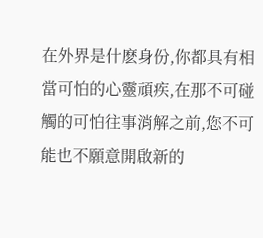在外界是什麽身份,你都具有相當可怕的心靈頑疾,在那不可碰觸的可怕往事消解之前,您不可能也不願意開啟新的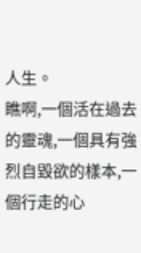人生。
瞧啊,一個活在過去的靈魂,一個具有強烈自毀欲的樣本,一個行走的心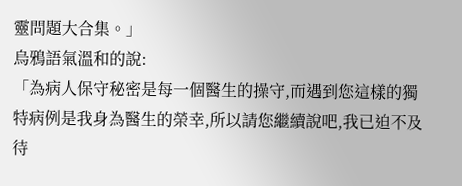靈問題大合集。」
烏鴉語氣溫和的說:
「為病人保守秘密是每一個醫生的操守,而遇到您這樣的獨特病例是我身為醫生的榮幸,所以請您繼續說吧,我已迫不及待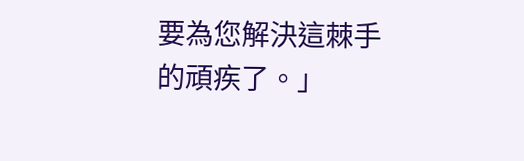要為您解決這棘手的頑疾了。」